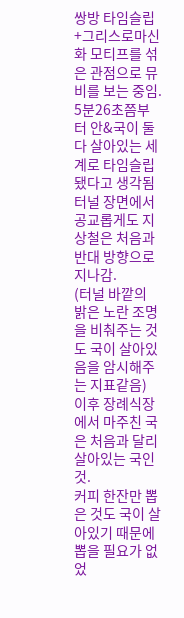쌍방 타임슬립+그리스로마신화 모티프를 섞은 관점으로 뮤비를 보는 중임.
5분26초쯤부터 안&국이 둘다 살아있는 세계로 타임슬립 됐다고 생각됨
터널 장면에서 공교롭게도 지상철은 처음과 반대 방향으로 지나감.
(터널 바깥의 밝은 노란 조명을 비춰주는 것도 국이 살아있음을 암시해주는 지표같음)
이후 장례식장에서 마주친 국은 처음과 달리 살아있는 국인 것.
커피 한잔만 뽑은 것도 국이 살아있기 때문에 뽑을 필요가 없었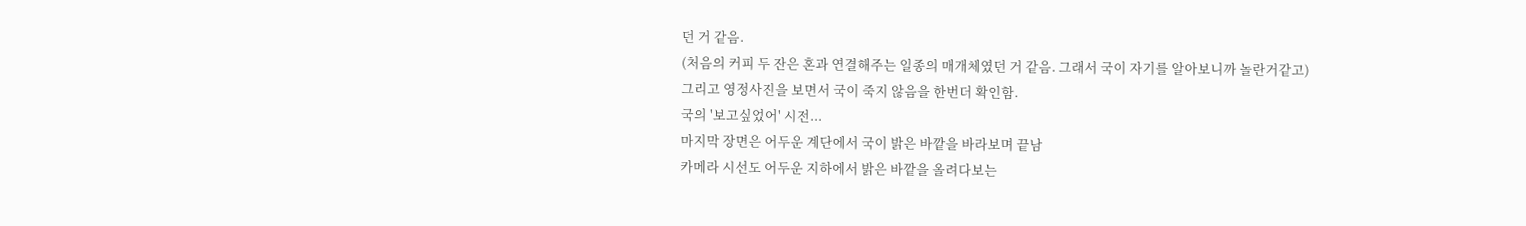던 거 같음.
(처음의 커피 두 잔은 혼과 연결해주는 일종의 매개체였던 거 같음. 그래서 국이 자기를 알아보니까 놀란거같고)
그리고 영정사진을 보면서 국이 죽지 않음을 한번더 확인함.
국의 '보고싶었어' 시전...
마지막 장면은 어두운 계단에서 국이 밝은 바깥을 바라보며 끝남
카메라 시선도 어두운 지하에서 밝은 바깥을 올려다보는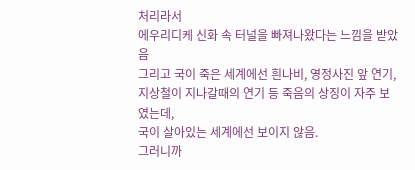처리라서
에우리디케 신화 속 터널을 빠져나왔다는 느낌을 받았음
그리고 국이 죽은 세계에선 흰나비, 영정사진 앞 연기, 지상철이 지나갈때의 연기 등 죽음의 상징이 자주 보였는데,
국이 살아있는 세계에선 보이지 않음.
그러니까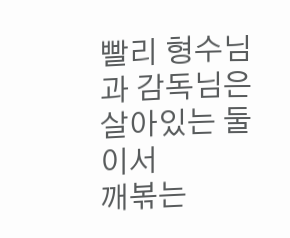빨리 형수님과 감독님은 살아있는 둘이서
깨볶는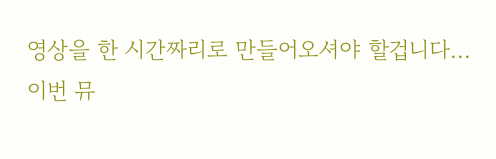영상을 한 시간짜리로 만들어오셔야 할겁니다...
이번 뮤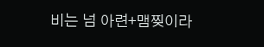비는 넘 아련+맴찢이라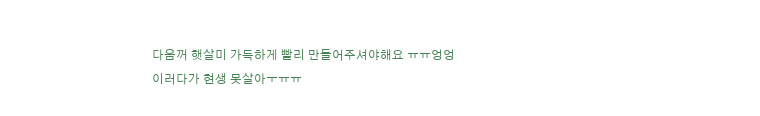다음꺼 햇살미 가득하게 빨리 만들어주셔야해요 ㅠㅠ엉엉
이러다가 현생 못살아ㅜㅠㅠ